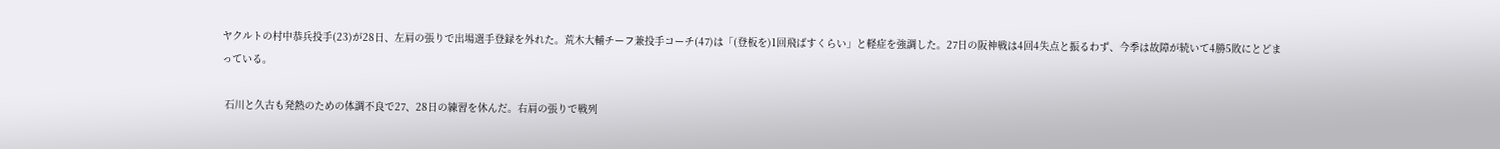ヤクルトの村中恭兵投手(23)が28日、左肩の張りで出場選手登録を外れた。荒木大輔チーフ兼投手コーチ(47)は「(登板を)1回飛ばすくらい」と軽症を強調した。27日の阪神戦は4回4失点と振るわず、今季は故障が続いて4勝5敗にとどまっている。

 石川と久古も発熱のための体調不良で27、28日の練習を休んだ。右肩の張りで戦列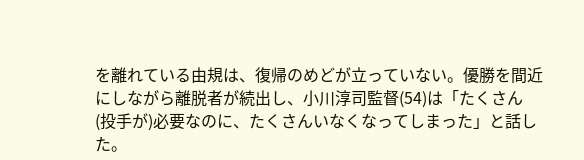を離れている由規は、復帰のめどが立っていない。優勝を間近にしながら離脱者が続出し、小川淳司監督(54)は「たくさん(投手が)必要なのに、たくさんいなくなってしまった」と話した。